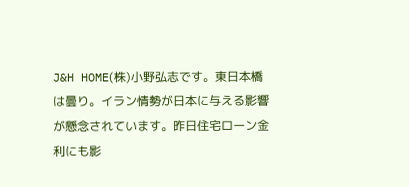J&H HOME(株)小野弘志です。東日本橋は曇り。イラン情勢が日本に与える影響が懸念されています。昨日住宅ローン金利にも影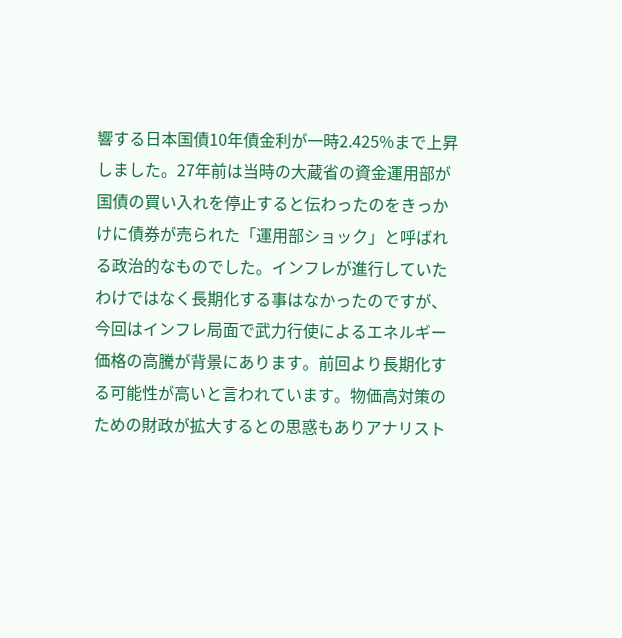響する日本国債10年債金利が一時2.425%まで上昇しました。27年前は当時の大蔵省の資金運用部が国債の買い入れを停止すると伝わったのをきっかけに債券が売られた「運用部ショック」と呼ばれる政治的なものでした。インフレが進行していたわけではなく長期化する事はなかったのですが、今回はインフレ局面で武力行使によるエネルギー価格の高騰が背景にあります。前回より長期化する可能性が高いと言われています。物価高対策のための財政が拡大するとの思惑もありアナリスト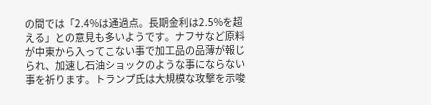の間では「2.4%は通過点。長期金利は2.5%を超える」との意見も多いようです。ナフサなど原料が中東から入ってこない事で加工品の品薄が報じられ、加速し石油ショックのような事にならない事を祈ります。トランプ氏は大規模な攻撃を示唆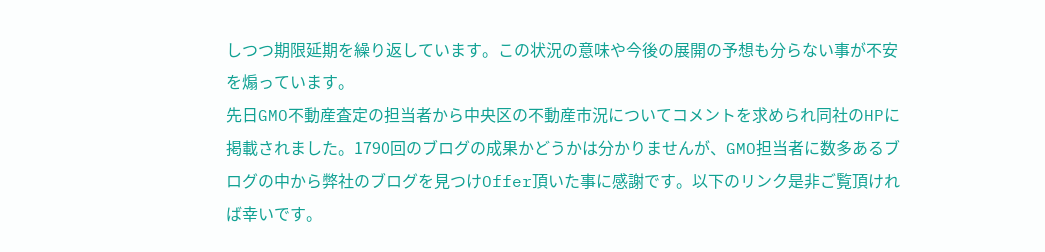しつつ期限延期を繰り返しています。この状況の意味や今後の展開の予想も分らない事が不安を煽っています。
先日GMO不動産査定の担当者から中央区の不動産市況についてコメントを求められ同社のHPに掲載されました。1790回のブログの成果かどうかは分かりませんが、GMO担当者に数多あるブログの中から弊社のブログを見つけOffer頂いた事に感謝です。以下のリンク是非ご覧頂ければ幸いです。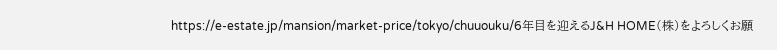https://e-estate.jp/mansion/market-price/tokyo/chuuouku/6年目を迎えるJ&H HOME(株)をよろしくお願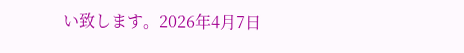い致します。2026年4月7日